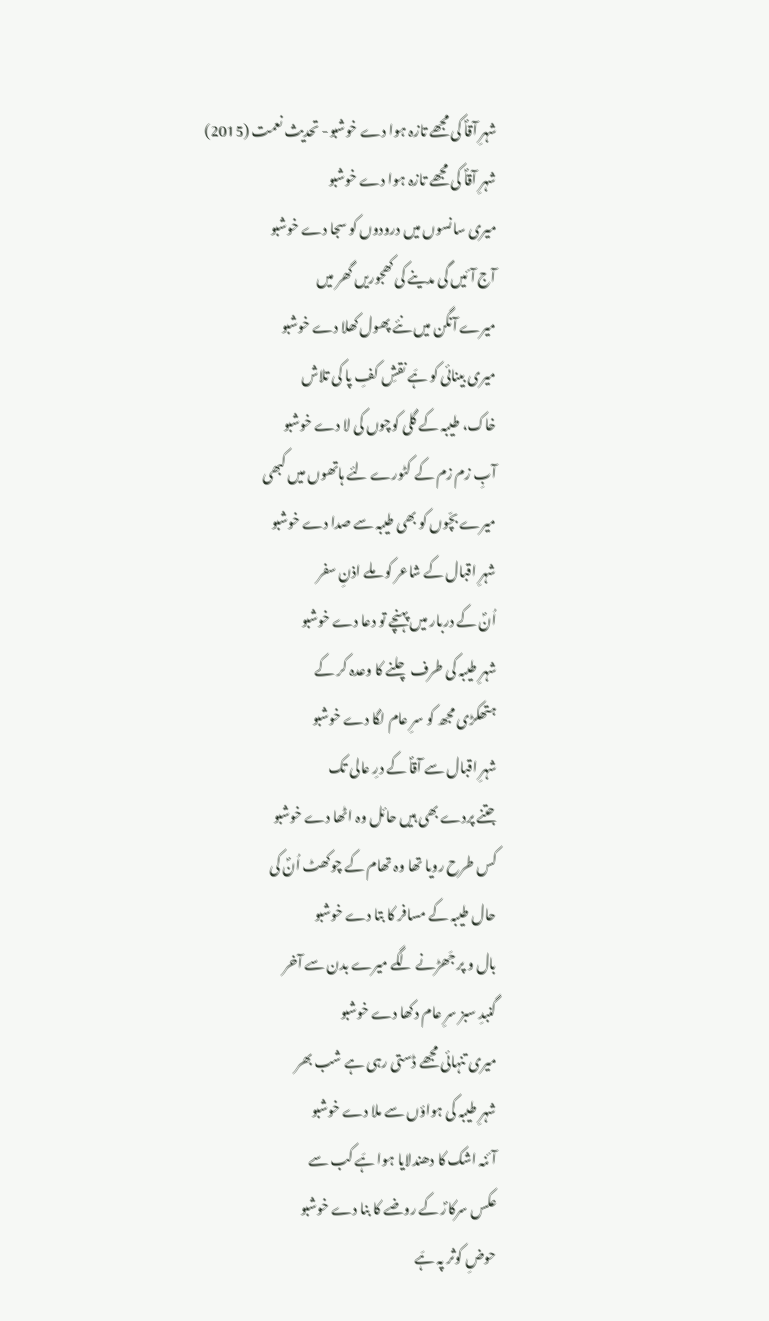شہرِ آقاؐ کی مجھے تازہ ہوا دے خوشبو- تحدیث نعمت (2015)
شہرِ آقاؐ کی مجھے تازہ ہوا دے خوشبو
میری سانسوں میں درودوں کو سجا دے خوشبو
آج آئیں گی مدینے کی کھجوریں گھر میں
میرے آنگن میں نئے پھول کھلا دے خوشبو
میری بینائی کو ہَے نقشِ کفِ پا کی تلاش
خاک، طیبہ کے گلی کوچوں کی لا دے خوشبو
آبِ زم زم کے کٹورے لئے ہاتھوں میں کبھی
میرے بچّوں کو بھی طیبہ سے صدا دے خوشبو
شہرِ اقبال کے شاعر کو ملے اذنِ سفر
اُنؐ کے دربار میں پہنچے تو دعا دے خوشبو
شہرِ طیبہ کی طرف چلنے کا وعدہ کر کے
ہتھکڑی مجھ کو سرِ عام لگا دے خوشبو
شہرِ اقبال سے آقاؐ کے درِ عالی تک
جتنے پردے بھی ہیں حائل وہ اٹھا دے خوشبو
کس طرح رویا تھا وہ تھام کے چوکھٹ اُنؐ کی
حال طیبہ کے مسافر کا بتا دے خوشبو
بال و پر جَھڑنے لگے میرے بدن سے آخر
گنبدِ سبز سرِ عام دکھا دے خوشبو
میری تنہائی مجھے ڈستی رہی ہے شب بھر
شہرِ طیبہ کی ہواؤں سے ملا دے خوشبو
آئنہ اشک کا دھندلایا ہوا ہَے کب سے
عکس سرکارؐ کے روضے کا بنا دے خوشبو
حوضِ کوثر پہ ہَے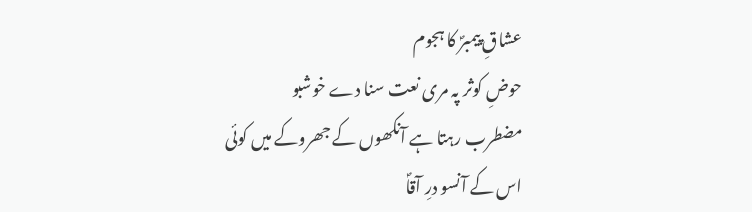عشاقِ پیمبرؐ کا ہجوم
حوضِ کوثر پہ مری نعت سنا دے خوشبو
مضطرب رہتا ہے آنکھوں کے جھروکے میں کوئی
اس کے آنسو درِ آقاؐ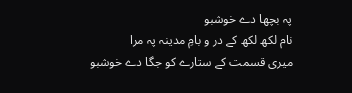پہ بچھا دے خوشبو
نام لکھ لکھ کے در و بامِ مدینہ پہ مرا
میری قسمت کے ستارے کو جگا دے خوشبو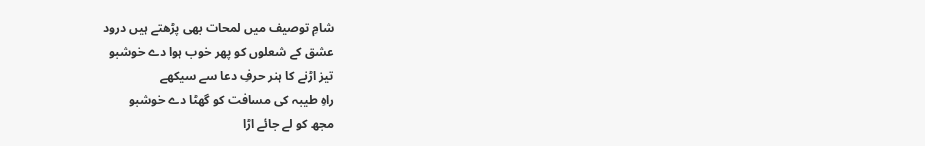شامِ توصیف میں لمحات بھی پڑھتے ہیں درود
عشق کے شعلوں کو پھر خوب ہوا دے خوشبو
تیز اڑنے کا ہنر حرفِ دعا سے سیکھے
راہِ طیبہ کی مسافت کو گھٹا دے خوشبو
مجھ کو لے جائے اڑا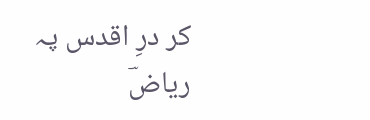کر درِ اقدس پہ ریاضؔ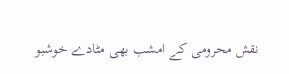نقش محرومی کے امشب بھی مٹادے خوشبو